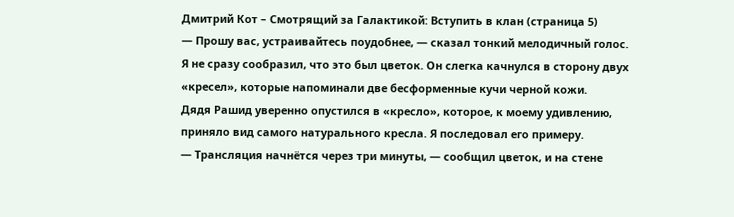Дмитрий Кот – Смотрящий за Галактикой: Вступить в клан (страница 5)
— Прошу вас, устраивайтесь поудобнее, — сказал тонкий мелодичный голос. Я не сразу сообразил, что это был цветок. Он слегка качнулся в сторону двух «кресел», которые напоминали две бесформенные кучи черной кожи.
Дядя Рашид уверенно опустился в «кресло», которое, к моему удивлению, приняло вид самого натурального кресла. Я последовал его примеру.
— Трансляция начнётся через три минуты, — сообщил цветок, и на стене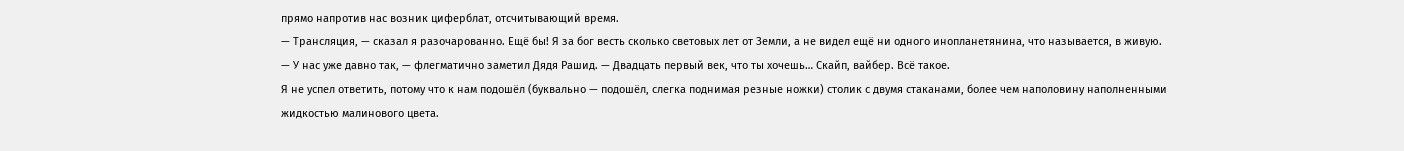прямо напротив нас возник циферблат, отсчитывающий время.
— Трансляция, — сказал я разочарованно. Ещё бы! Я за бог весть сколько световых лет от Земли, а не видел ещё ни одного инопланетянина, что называется, в живую.
— У нас уже давно так, — флегматично заметил Дядя Рашид. — Двадцать первый век, что ты хочешь… Скайп, вайбер. Всё такое.
Я не успел ответить, потому что к нам подошёл (буквально — подошёл, слегка поднимая резные ножки) столик с двумя стаканами, более чем наполовину наполненными жидкостью малинового цвета.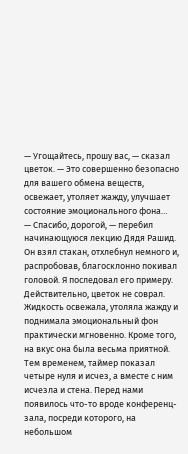— Угощайтесь, прошу вас, — сказал цветок. — Это совершенно безопасно для вашего обмена веществ, освежает, утоляет жажду, улучшает состояние эмоционального фона…
— Спасибо, дорогой, — перебил начинающуюся лекцию Дядя Рашид. Он взял стакан, отхлебнул немного и, распробовав, благосклонно покивал головой. Я последовал его примеру.
Действительно, цветок не соврал. Жидкость освежала, утоляла жажду и поднимала эмоциональный фон практически мгновенно. Кроме того, на вкус она была весьма приятной.
Тем временем, таймер показал четыре нуля и исчез, а вместе с ним исчезла и стена. Перед нами появилось что-то вроде конференц-зала, посреди которого, на небольшом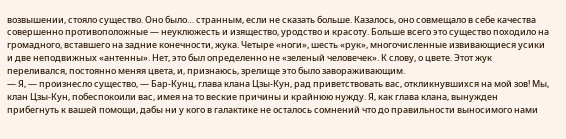возвышении, стояло существо. Оно было… странным, если не сказать больше. Казалось, оно совмещало в себе качества совершенно противоположные — неуклюжесть и изящество, уродство и красоту. Больше всего это существо походило на громадного, вставшего на задние конечности, жука. Четыре «ноги», шесть «рук», многочисленные извивающиеся усики и две неподвижных «антенны». Нет, это был определенно не «зеленый человечек». К слову, о цвете. Этот жук переливался, постоянно меняя цвета, и, признаюсь, зрелище это было завораживающим.
— Я, — произнесло существо, — Бар-Кунц, глава клана Цзы-Кун, рад приветствовать вас, откликнувшихся на мой зов! Мы, клан Цзы-Кун, побеспокоили вас, имея на то веские причины и крайнюю нужду. Я, как глава клана, вынужден прибегнуть к вашей помощи, дабы ни у кого в галактике не осталось сомнений что до правильности выносимого нами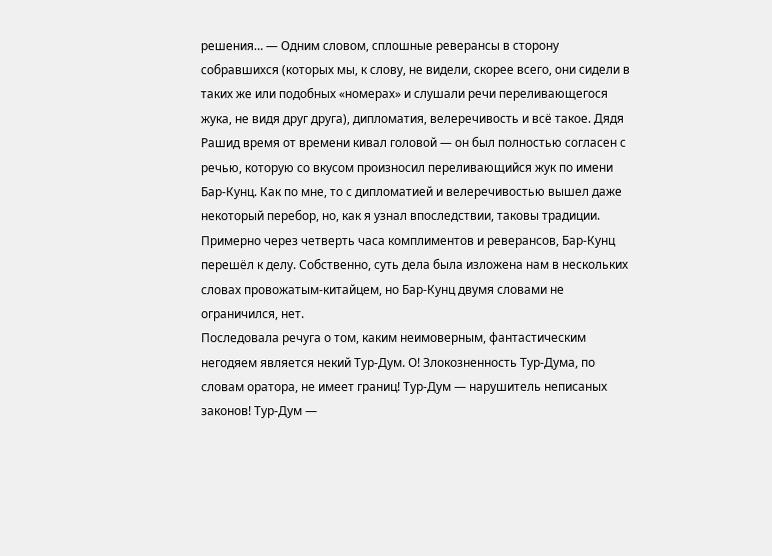решения… — Одним словом, сплошные реверансы в сторону собравшихся (которых мы, к слову, не видели, скорее всего, они сидели в таких же или подобных «номерах» и слушали речи переливающегося жука, не видя друг друга), дипломатия, велеречивость и всё такое. Дядя Рашид время от времени кивал головой — он был полностью согласен с речью, которую со вкусом произносил переливающийся жук по имени Бар-Кунц. Как по мне, то с дипломатией и велеречивостью вышел даже некоторый перебор, но, как я узнал впоследствии, таковы традиции.
Примерно через четверть часа комплиментов и реверансов, Бар-Кунц перешёл к делу. Собственно, суть дела была изложена нам в нескольких словах провожатым-китайцем, но Бар-Кунц двумя словами не ограничился, нет.
Последовала речуга о том, каким неимоверным, фантастическим негодяем является некий Тур-Дум. О! Злокозненность Тур-Дума, по словам оратора, не имеет границ! Тур-Дум — нарушитель неписаных законов! Тур-Дум —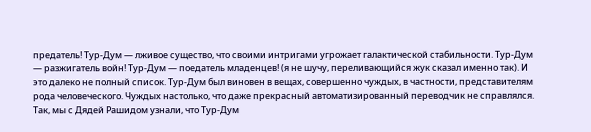предатель! Тур-Дум — лживое существо, что своими интригами угрожает галактической стабильности. Тур-Дум — разжигатель войн! Тур-Дум — поедатель младенцев! (я не шучу, переливающийся жук сказал именно так). И это далеко не полный список. Тур-Дум был виновен в вещах, совершенно чуждых, в частности, представителям рода человеческого. Чуждых настолько, что даже прекрасный автоматизированный переводчик не справлялся. Так, мы с Дядей Рашидом узнали, что Тур-Дум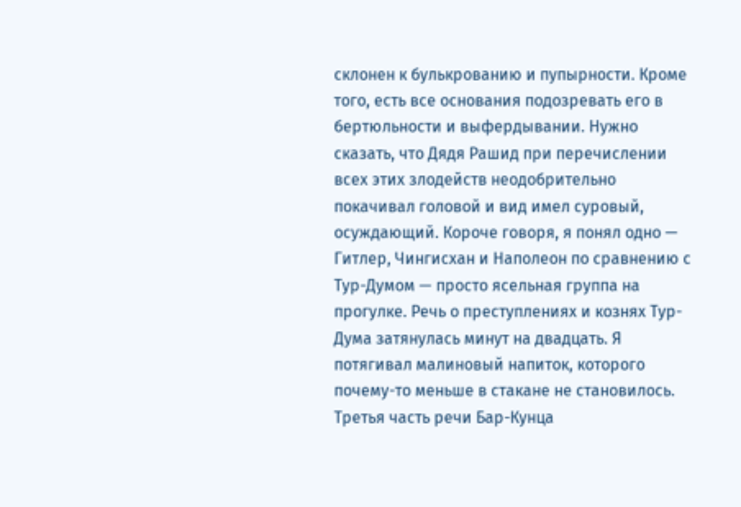склонен к булькрованию и пупырности. Кроме того, есть все основания подозревать его в бертюльности и выфердывании. Нужно сказать, что Дядя Рашид при перечислении всех этих злодейств неодобрительно покачивал головой и вид имел суровый, осуждающий. Короче говоря, я понял одно — Гитлер, Чингисхан и Наполеон по сравнению с Тур-Думом — просто ясельная группа на прогулке. Речь о преступлениях и кознях Тур-Дума затянулась минут на двадцать. Я потягивал малиновый напиток, которого почему-то меньше в стакане не становилось.
Третья часть речи Бар-Кунца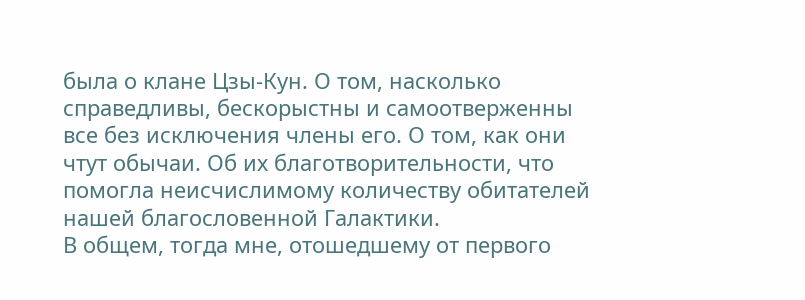была о клане Цзы-Кун. О том, насколько справедливы, бескорыстны и самоотверженны все без исключения члены его. О том, как они чтут обычаи. Об их благотворительности, что помогла неисчислимому количеству обитателей нашей благословенной Галактики.
В общем, тогда мне, отошедшему от первого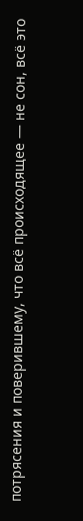потрясения и поверившему, что всё происходящее — не сон, всё это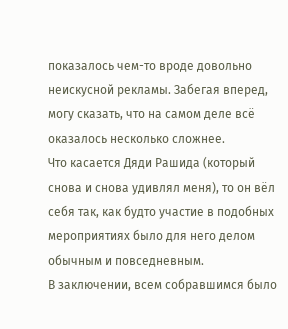показалось чем-то вроде довольно неискусной рекламы. Забегая вперед, могу сказать, что на самом деле всё оказалось несколько сложнее.
Что касается Дяди Рашида (который снова и снова удивлял меня), то он вёл себя так, как будто участие в подобных мероприятиях было для него делом обычным и повседневным.
В заключении, всем собравшимся было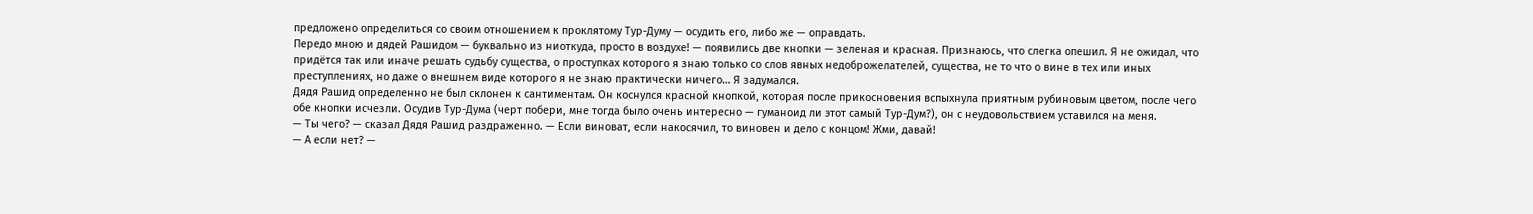предложено определиться со своим отношением к проклятому Тур-Думу — осудить его, либо же — оправдать.
Передо мною и дядей Рашидом — буквально из ниоткуда, просто в воздухе! — появились две кнопки — зеленая и красная. Признаюсь, что слегка опешил. Я не ожидал, что придётся так или иначе решать судьбу существа, о проступках которого я знаю только со слов явных недоброжелателей, существа, не то что о вине в тех или иных преступлениях, но даже о внешнем виде которого я не знаю практически ничего… Я задумался.
Дядя Рашид определенно не был склонен к сантиментам. Он коснулся красной кнопкой, которая после прикосновения вспыхнула приятным рубиновым цветом, после чего обе кнопки исчезли. Осудив Тур-Дума (черт побери, мне тогда было очень интересно — гуманоид ли этот самый Тур-Дум?), он с неудовольствием уставился на меня.
— Ты чего? — сказал Дядя Рашид раздраженно. — Если виноват, если накосячил, то виновен и дело с концом! Жми, давай!
— А если нет? —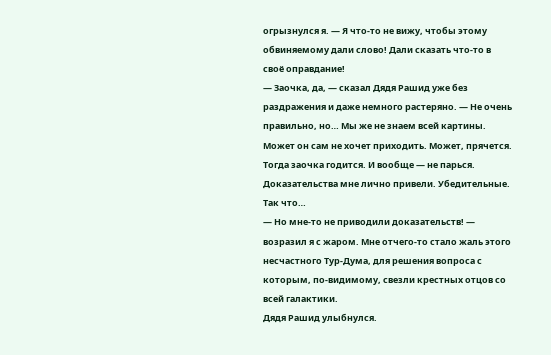огрызнулся я. — Я что-то не вижу, чтобы этому обвиняемому дали слово! Дали сказать что-то в своё оправдание!
— Заочка, да, — сказал Дядя Рашид уже без раздражения и даже немного растеряно. — Не очень правильно, но… Мы же не знаем всей картины. Может он сам не хочет приходить. Может, прячется. Тогда заочка годится. И вообще — не парься. Доказательства мне лично привели. Убедительные. Так что…
— Но мне-то не приводили доказательств! — возразил я с жаром. Мне отчего-то стало жаль этого несчастного Тур-Дума, для решения вопроса с которым, по-видимому, свезли крестных отцов со всей галактики.
Дядя Рашид улыбнулся.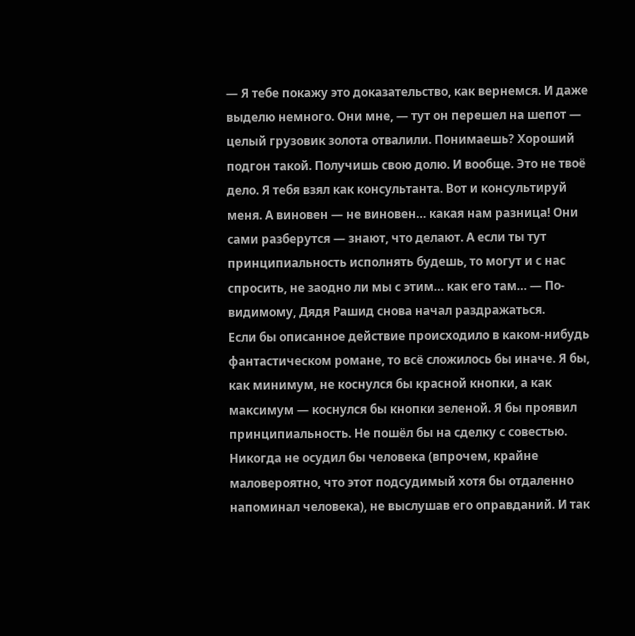— Я тебе покажу это доказательство, как вернемся. И даже выделю немного. Они мне, — тут он перешел на шепот — целый грузовик золота отвалили. Понимаешь? Хороший подгон такой. Получишь свою долю. И вообще. Это не твоё дело. Я тебя взял как консультанта. Вот и консультируй меня. А виновен — не виновен… какая нам разница! Они сами разберутся — знают, что делают. А если ты тут принципиальность исполнять будешь, то могут и с нас спросить, не заодно ли мы с этим… как его там… — По-видимому, Дядя Рашид снова начал раздражаться.
Если бы описанное действие происходило в каком-нибудь фантастическом романе, то всё сложилось бы иначе. Я бы, как минимум, не коснулся бы красной кнопки, а как максимум — коснулся бы кнопки зеленой. Я бы проявил принципиальность. Не пошёл бы на сделку с совестью. Никогда не осудил бы человека (впрочем, крайне маловероятно, что этот подсудимый хотя бы отдаленно напоминал человека), не выслушав его оправданий. И так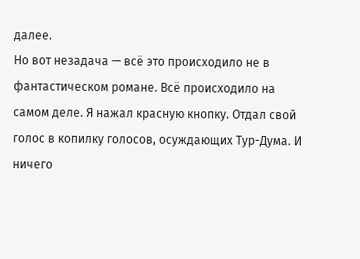далее.
Но вот незадача — всё это происходило не в фантастическом романе. Всё происходило на самом деле. Я нажал красную кнопку. Отдал свой голос в копилку голосов, осуждающих Тур-Дума. И ничего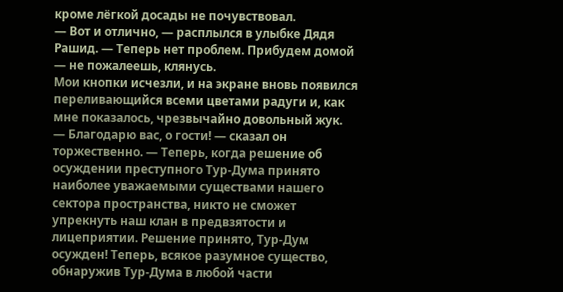кроме лёгкой досады не почувствовал.
— Вот и отлично, — расплылся в улыбке Дядя Рашид. — Теперь нет проблем. Прибудем домой — не пожалеешь, клянусь.
Мои кнопки исчезли, и на экране вновь появился переливающийся всеми цветами радуги и, как мне показалось, чрезвычайно довольный жук.
— Благодарю вас, о гости! — сказал он торжественно. — Теперь, когда решение об осуждении преступного Тур-Дума принято наиболее уважаемыми существами нашего сектора пространства, никто не сможет упрекнуть наш клан в предвзятости и лицеприятии. Решение принято, Тур-Дум осужден! Теперь, всякое разумное существо, обнаружив Тур-Дума в любой части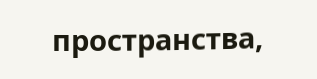пространства,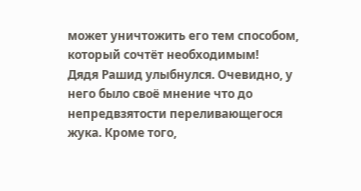может уничтожить его тем способом, который сочтёт необходимым!
Дядя Рашид улыбнулся. Очевидно, у него было своё мнение что до непредвзятости переливающегося жука. Кроме того,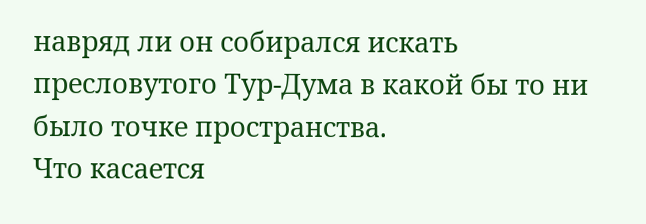навряд ли он собирался искать пресловутого Тур-Дума в какой бы то ни было точке пространства.
Что касается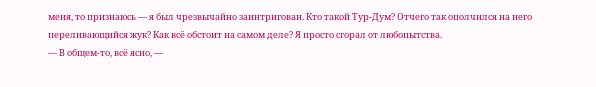меня, то признаюсь — я был чрезвычайно заинтригован. Кто такой Тур-Дум? Отчего так ополчился на него переливающийся жук? Как всё обстоит на самом деле? Я просто сгорал от любопытства.
— В общем-то, всё ясно, —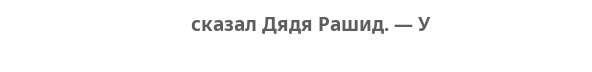сказал Дядя Рашид. — У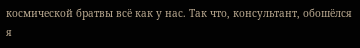космической братвы всё как у нас. Так что, консультант, обошёлся я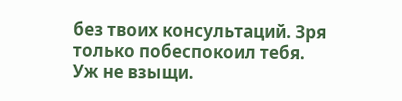без твоих консультаций. Зря только побеспокоил тебя. Уж не взыщи.